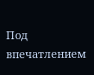Под впечатлением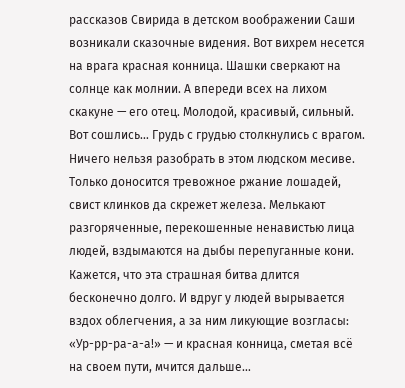рассказов Свирида в детском воображении Саши возникали сказочные видения. Вот вихрем несется на врага красная конница. Шашки сверкают на солнце как молнии. А впереди всех на лихом скакуне — его отец. Молодой, красивый, сильный. Вот сошлись… Грудь с грудью столкнулись с врагом. Ничего нельзя разобрать в этом людском месиве. Только доносится тревожное ржание лошадей, свист клинков да скрежет железа. Мелькают разгоряченные, перекошенные ненавистью лица людей, вздымаются на дыбы перепуганные кони. Кажется, что эта страшная битва длится бесконечно долго. И вдруг у людей вырывается вздох облегчения, а за ним ликующие возгласы: «Ур-рр-ра-а-а!» — и красная конница, сметая всё на своем пути, мчится дальше…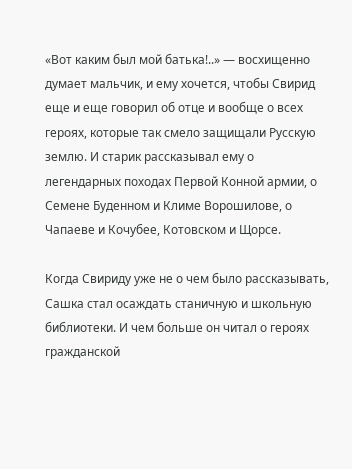«Вот каким был мой батька!..» — восхищенно думает мальчик, и ему хочется, чтобы Свирид еще и еще говорил об отце и вообще о всех героях, которые так смело защищали Русскую землю. И старик рассказывал ему о легендарных походах Первой Конной армии, о Семене Буденном и Климе Ворошилове, о Чапаеве и Кочубее, Котовском и Щорсе.

Когда Свириду уже не о чем было рассказывать, Сашка стал осаждать станичную и школьную библиотеки. И чем больше он читал о героях гражданской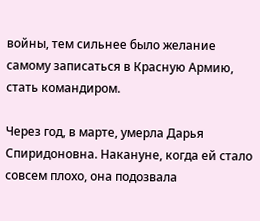войны, тем сильнее было желание самому записаться в Красную Армию, стать командиром.

Через год, в марте, умерла Дарья Спиридоновна. Накануне, когда ей стало совсем плохо, она подозвала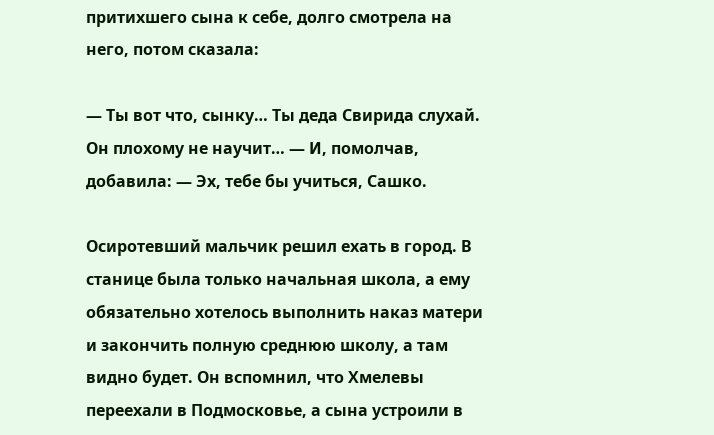притихшего сына к себе, долго смотрела на него, потом сказала:

— Ты вот что, сынку… Ты деда Свирида слухай. Он плохому не научит… — И, помолчав, добавила: — Эх, тебе бы учиться, Сашко.

Осиротевший мальчик решил ехать в город. В станице была только начальная школа, а ему обязательно хотелось выполнить наказ матери и закончить полную среднюю школу, а там видно будет. Он вспомнил, что Хмелевы переехали в Подмосковье, а сына устроили в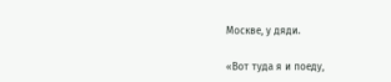Москве, у дяди.

«Вот туда я и поеду,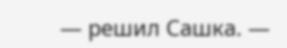— решил Сашка. —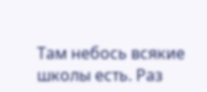Там небось всякие школы есть. Раз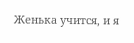Женька учится, и я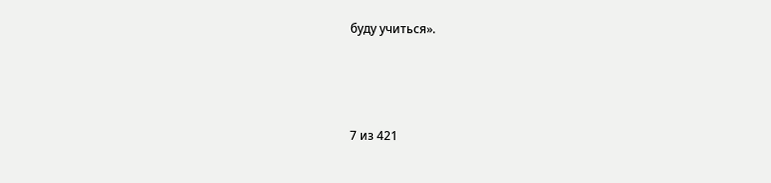буду учиться».



7 из 421